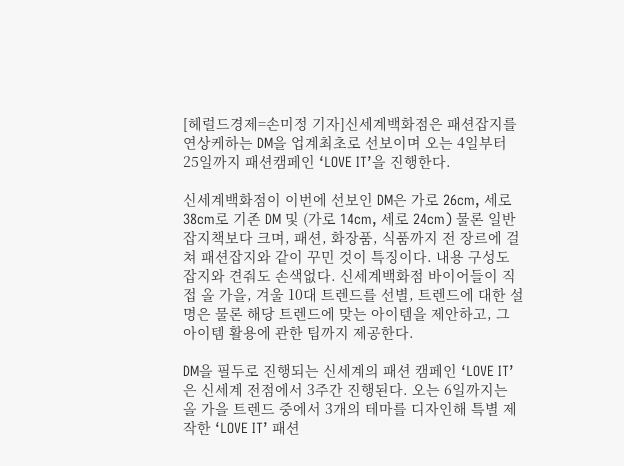[헤럴드경제=손미정 기자]신세계백화점은 패션잡지를 연상케하는 DM을 업계최초로 선보이며 오는 4일부터 25일까지 패션캠페인 ‘LOVE IT’을 진행한다.

신세계백화점이 이번에 선보인 DM은 가로 26cm, 세로 38cm로 기존 DM 및 (가로 14cm, 세로 24cm) 물론 일반 잡지책보다 크며, 패션, 화장품, 식품까지 전 장르에 걸쳐 패션잡지와 같이 꾸민 것이 특징이다. 내용 구성도 잡지와 견줘도 손색없다. 신세계백화점 바이어들이 직접 올 가을, 겨울 10대 트렌드를 선별, 트렌드에 대한 설명은 물론 해당 트렌드에 맞는 아이템을 제안하고, 그 아이템 활용에 관한 팁까지 제공한다.

DM을 필두로 진행되는 신세계의 패션 캠페인 ‘LOVE IT’은 신세계 전점에서 3주간 진행된다. 오는 6일까지는 올 가을 트렌드 중에서 3개의 테마를 디자인해 특별 제작한 ‘LOVE IT’ 패션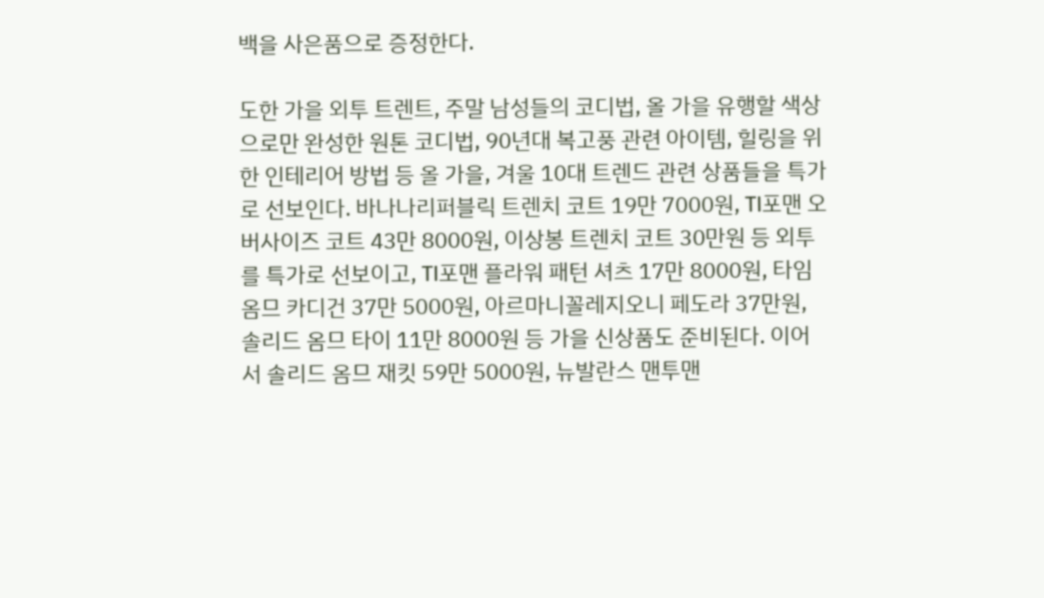백을 사은품으로 증정한다.

도한 가을 외투 트렌트, 주말 남성들의 코디법, 올 가을 유행할 색상으로만 완성한 원톤 코디법, 90년대 복고풍 관련 아이템, 힐링을 위한 인테리어 방법 등 올 가을, 겨울 10대 트렌드 관련 상품들을 특가로 선보인다. 바나나리퍼블릭 트렌치 코트 19만 7000원, TI포맨 오버사이즈 코트 43만 8000원, 이상봉 트렌치 코트 30만원 등 외투를 특가로 선보이고, TI포맨 플라워 패턴 셔츠 17만 8000원, 타임옴므 카디건 37만 5000원, 아르마니꼴레지오니 페도라 37만원, 솔리드 옴므 타이 11만 8000원 등 가을 신상품도 준비된다. 이어서 솔리드 옴므 재킷 59만 5000원, 뉴발란스 맨투맨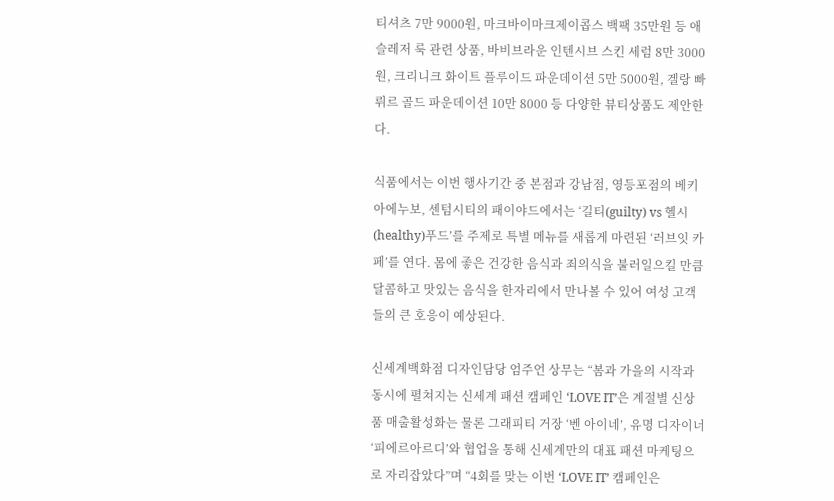티셔츠 7만 9000원, 마크바이마크제이콥스 백팩 35만원 등 애슬레저 룩 관련 상품, 바비브라운 인텐시브 스킨 세럼 8만 3000원, 크리니크 화이트 플루이드 파운데이션 5만 5000원, 겔랑 빠뤼르 골드 파운데이션 10만 8000 등 다양한 뷰티상품도 제안한다.

식품에서는 이번 행사기간 중 본점과 강남점, 영등포점의 베키아에누보, 센텀시티의 패이야드에서는 ‘길티(guilty) vs 헬시(healthy)푸드’를 주제로 특별 메뉴를 새롭게 마련된 ‘러브잇 카페’를 연다. 몸에 좋은 건강한 음식과 죄의식을 불러일으킬 만큼 달콤하고 맛있는 음식을 한자리에서 만나볼 수 있어 여성 고객들의 큰 호응이 예상된다.

신세계백화점 디자인담당 엄주언 상무는 “봄과 가을의 시작과 동시에 펼쳐지는 신세계 패션 캠페인 ‘LOVE IT’은 계절별 신상품 매출활성화는 물론 그래피티 거장 ‘벤 아이네’, 유명 디자이너 ‘피에르아르디’와 협업을 통해 신세계만의 대표 패션 마케팅으로 자리잡았다”며 “4회를 맞는 이번 ‘LOVE IT’ 캠페인은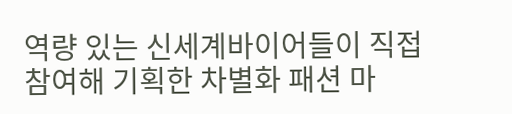역량 있는 신세계바이어들이 직접 참여해 기획한 차별화 패션 마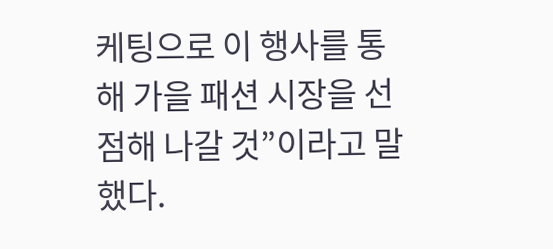케팅으로 이 행사를 통해 가을 패션 시장을 선점해 나갈 것”이라고 말했다.